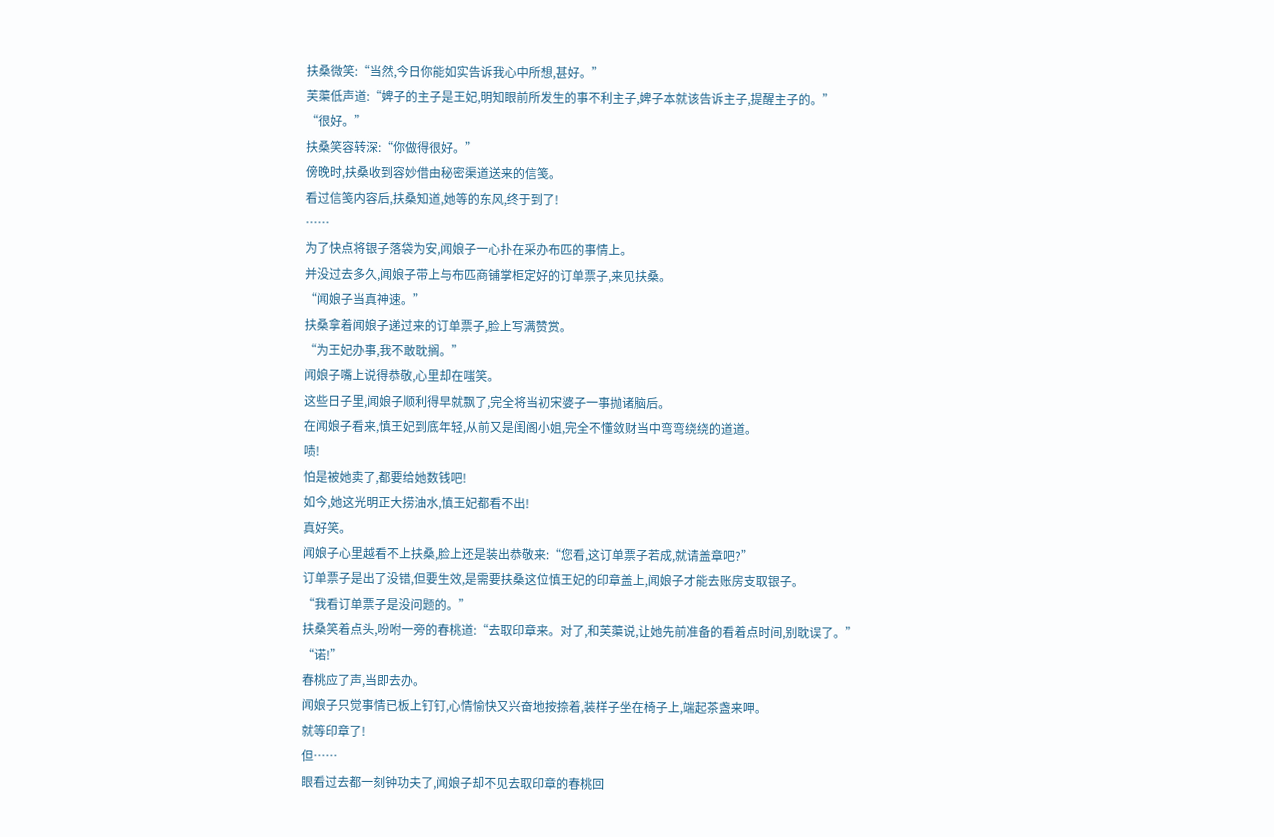扶桑微笑:“当然,今日你能如实告诉我心中所想,甚好。”
芙蕖低声道:“婢子的主子是王妃,明知眼前所发生的事不利主子,婢子本就该告诉主子,提醒主子的。”
“很好。”
扶桑笑容转深:“你做得很好。”
傍晚时,扶桑收到容妙借由秘密渠道送来的信笺。
看过信笺内容后,扶桑知道,她等的东风,终于到了!
……
为了快点将银子落袋为安,闻娘子一心扑在采办布匹的事情上。
并没过去多久,闻娘子带上与布匹商铺掌柜定好的订单票子,来见扶桑。
“闻娘子当真神速。”
扶桑拿着闻娘子递过来的订单票子,脸上写满赞赏。
“为王妃办事,我不敢耽搁。”
闻娘子嘴上说得恭敬,心里却在嗤笑。
这些日子里,闻娘子顺利得早就飘了,完全将当初宋婆子一事抛诸脑后。
在闻娘子看来,慎王妃到底年轻,从前又是闺阁小姐,完全不懂敛财当中弯弯绕绕的道道。
啧!
怕是被她卖了,都要给她数钱吧!
如今,她这光明正大捞油水,慎王妃都看不出!
真好笑。
闻娘子心里越看不上扶桑,脸上还是装出恭敬来:“您看,这订单票子若成,就请盖章吧?”
订单票子是出了没错,但要生效,是需要扶桑这位慎王妃的印章盖上,闻娘子才能去账房支取银子。
“我看订单票子是没问题的。”
扶桑笑着点头,吩咐一旁的春桃道:“去取印章来。对了,和芙蕖说,让她先前准备的看着点时间,别耽误了。”
“诺!”
春桃应了声,当即去办。
闻娘子只觉事情已板上钉钉,心情愉快又兴奋地按捺着,装样子坐在椅子上,端起茶盏来呷。
就等印章了!
但……
眼看过去都一刻钟功夫了,闻娘子却不见去取印章的春桃回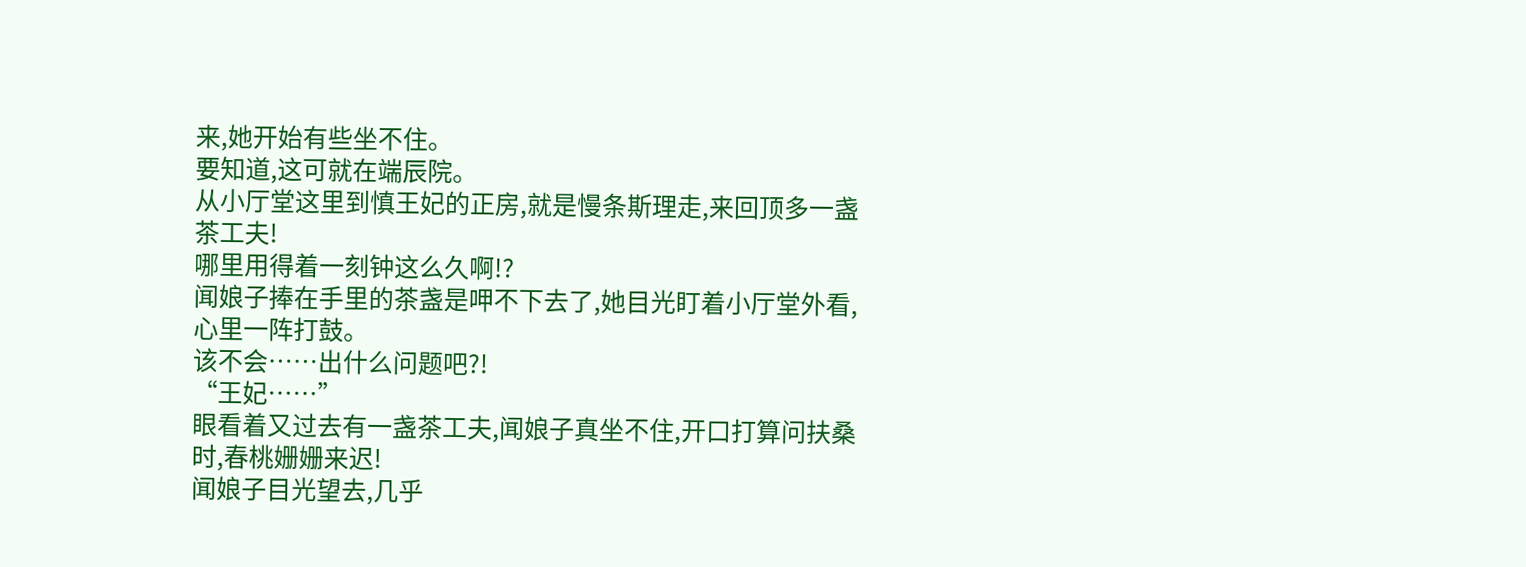来,她开始有些坐不住。
要知道,这可就在端辰院。
从小厅堂这里到慎王妃的正房,就是慢条斯理走,来回顶多一盏茶工夫!
哪里用得着一刻钟这么久啊!?
闻娘子捧在手里的茶盏是呷不下去了,她目光盯着小厅堂外看,心里一阵打鼓。
该不会……出什么问题吧?!
“王妃……”
眼看着又过去有一盏茶工夫,闻娘子真坐不住,开口打算问扶桑时,春桃姗姗来迟!
闻娘子目光望去,几乎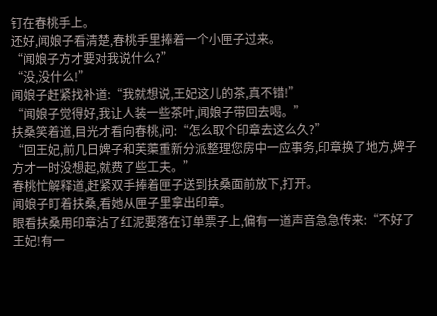钉在春桃手上。
还好,闻娘子看清楚,春桃手里捧着一个小匣子过来。
“闻娘子方才要对我说什么?”
“没,没什么!”
闻娘子赶紧找补道:“我就想说,王妃这儿的茶,真不错!”
“闻娘子觉得好,我让人装一些茶叶,闻娘子带回去喝。”
扶桑笑着道,目光才看向春桃,问:“怎么取个印章去这么久?”
“回王妃,前几日婢子和芙蕖重新分派整理您房中一应事务,印章换了地方,婢子方才一时没想起,就费了些工夫。”
春桃忙解释道,赶紧双手捧着匣子送到扶桑面前放下,打开。
闻娘子盯着扶桑,看她从匣子里拿出印章。
眼看扶桑用印章沾了红泥要落在订单票子上,偏有一道声音急急传来:“不好了王妃!有一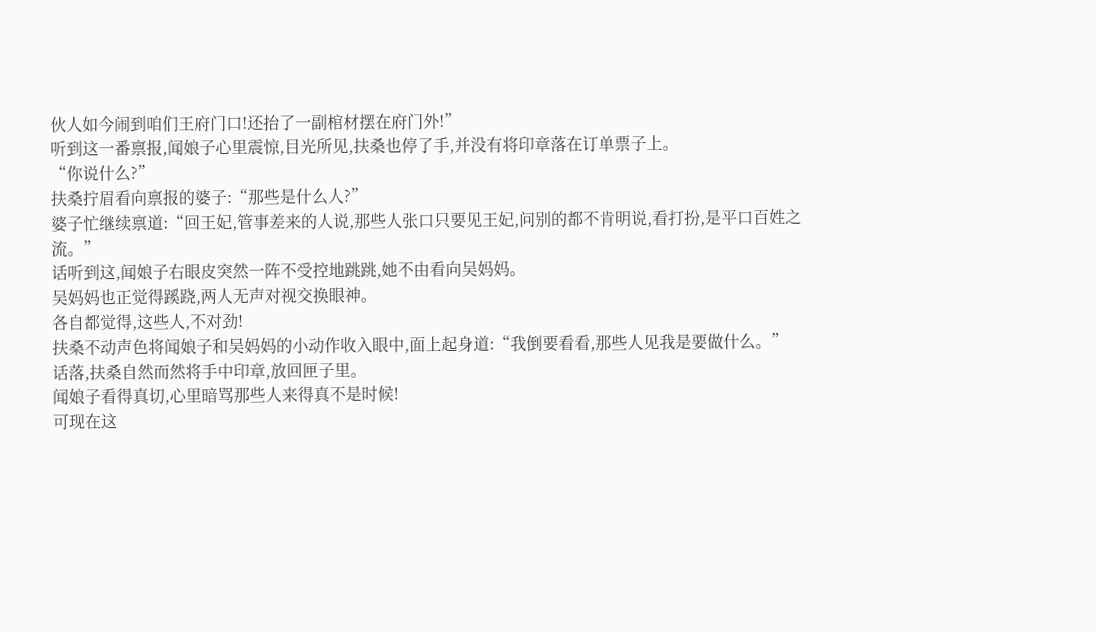伙人如今闹到咱们王府门口!还抬了一副棺材摆在府门外!”
听到这一番禀报,闻娘子心里震惊,目光所见,扶桑也停了手,并没有将印章落在订单票子上。
“你说什么?”
扶桑拧眉看向禀报的婆子:“那些是什么人?”
婆子忙继续禀道:“回王妃,管事差来的人说,那些人张口只要见王妃,问别的都不肯明说,看打扮,是平口百姓之流。”
话听到这,闻娘子右眼皮突然一阵不受控地跳跳,她不由看向吴妈妈。
吴妈妈也正觉得蹊跷,两人无声对视交换眼神。
各自都觉得,这些人,不对劲!
扶桑不动声色将闻娘子和吴妈妈的小动作收入眼中,面上起身道:“我倒要看看,那些人见我是要做什么。”
话落,扶桑自然而然将手中印章,放回匣子里。
闻娘子看得真切,心里暗骂那些人来得真不是时候!
可现在这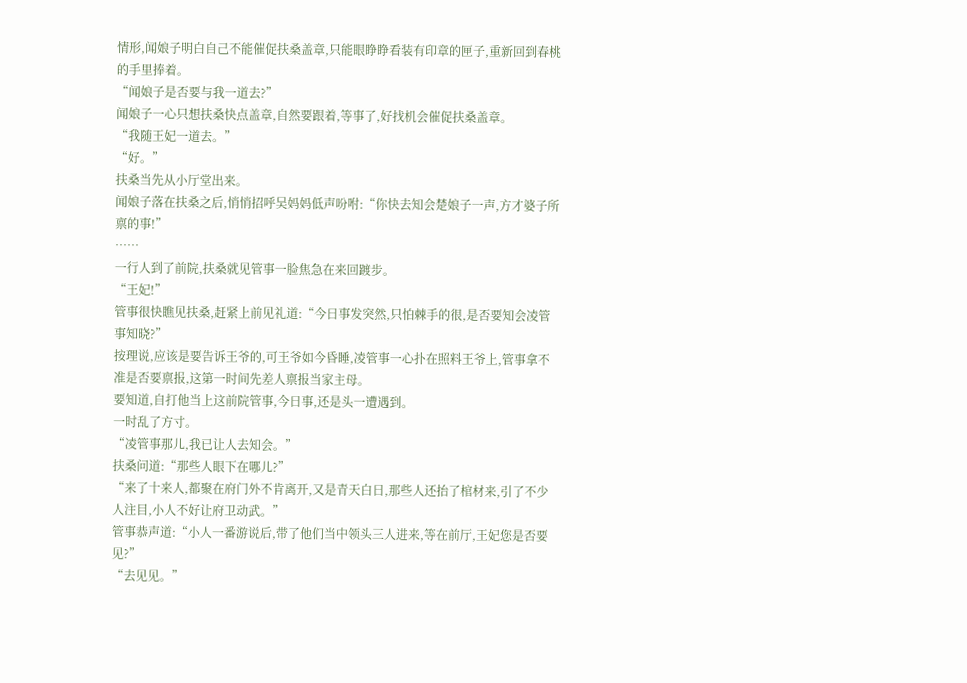情形,闻娘子明白自己不能催促扶桑盖章,只能眼睁睁看装有印章的匣子,重新回到春桃的手里捧着。
“闻娘子是否要与我一道去?”
闻娘子一心只想扶桑快点盖章,自然要跟着,等事了,好找机会催促扶桑盖章。
“我随王妃一道去。”
“好。”
扶桑当先从小厅堂出来。
闻娘子落在扶桑之后,悄悄招呼吴妈妈低声吩咐:“你快去知会楚娘子一声,方才婆子所禀的事!”
……
一行人到了前院,扶桑就见管事一脸焦急在来回踱步。
“王妃!”
管事很快瞧见扶桑,赶紧上前见礼道:“今日事发突然,只怕棘手的很,是否要知会凌管事知晓?”
按理说,应该是要告诉王爷的,可王爷如今昏睡,凌管事一心扑在照料王爷上,管事拿不准是否要禀报,这第一时间先差人禀报当家主母。
要知道,自打他当上这前院管事,今日事,还是头一遭遇到。
一时乱了方寸。
“凌管事那儿,我已让人去知会。”
扶桑问道:“那些人眼下在哪儿?”
“来了十来人,都聚在府门外不肯离开,又是青天白日,那些人还抬了棺材来,引了不少人注目,小人不好让府卫动武。”
管事恭声道:“小人一番游说后,带了他们当中领头三人进来,等在前厅,王妃您是否要见?”
“去见见。”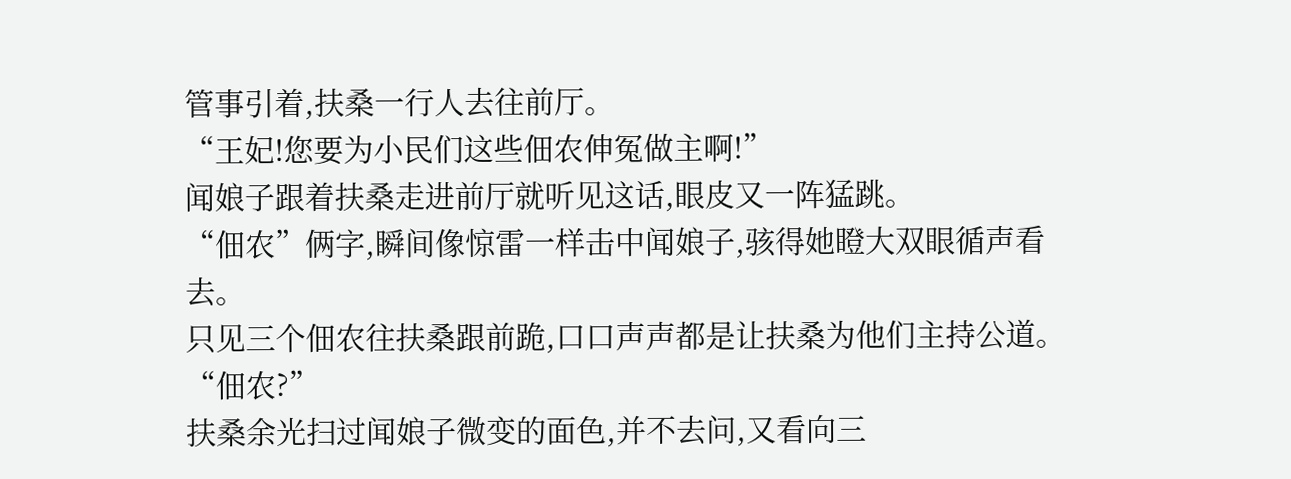管事引着,扶桑一行人去往前厅。
“王妃!您要为小民们这些佃农伸冤做主啊!”
闻娘子跟着扶桑走进前厅就听见这话,眼皮又一阵猛跳。
“佃农”俩字,瞬间像惊雷一样击中闻娘子,骇得她瞪大双眼循声看去。
只见三个佃农往扶桑跟前跪,口口声声都是让扶桑为他们主持公道。
“佃农?”
扶桑余光扫过闻娘子微变的面色,并不去问,又看向三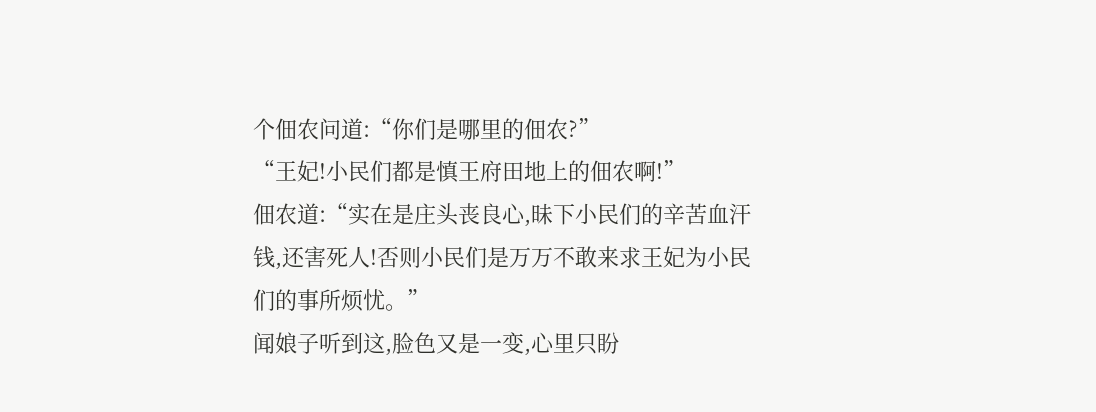个佃农问道:“你们是哪里的佃农?”
“王妃!小民们都是慎王府田地上的佃农啊!”
佃农道:“实在是庄头丧良心,昧下小民们的辛苦血汗钱,还害死人!否则小民们是万万不敢来求王妃为小民们的事所烦忧。”
闻娘子听到这,脸色又是一变,心里只盼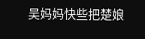吴妈妈快些把楚娘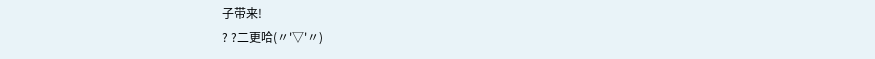子带来!
? ?二更哈(〃'▽'〃)